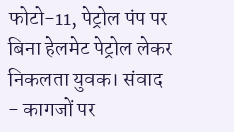फोटो-11, पेट्रोल पंप पर बिना हेलमेट पेट्रोल लेकर निकलता युवक। संवाद
- कागजों पर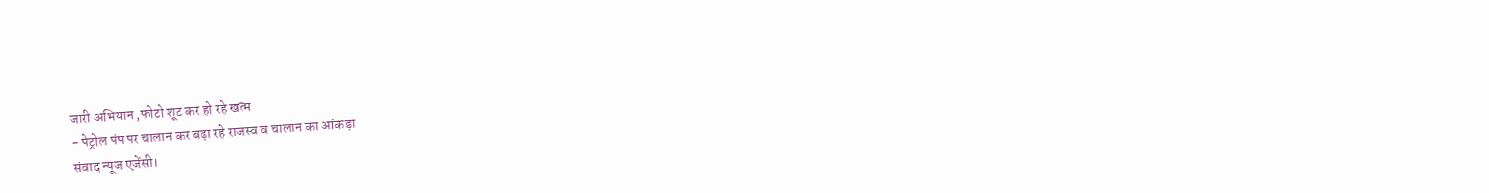जारी अभियान ,फोटो शूट कर हो रहे खत्म
- पेट्रोल पंप पर चालान कर बढ़ा रहे राजस्व व चालान का आंकड़ा
संवाद न्यूज एजेंसी।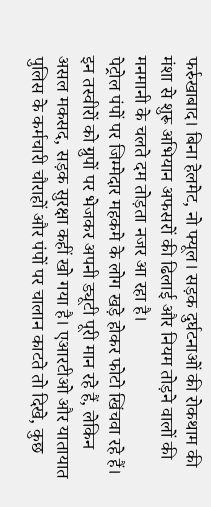फर्रुखाबाद। बिना हेलमेट, नो फ्यूल। सड़क दुर्घटनाओं की रोकथाम की मंशा से शुरू अभियान अफसरों की ढिलाई और नियम तोड़ने वालों की मनमानी के चलते दम तोड़ता नजर आ रहा है।
पेट्रोल पंपों पर जिम्मेदार महकमे के लोग खड़े होकर फोटो खिंचवा रहे हैं। इन तस्वीरों को ग्रुपों पर भेजकर अपनी ड्यूटी पूरी मान रहे हैं, लेकिन असल मकसद, सड़क सुरक्षा कहीं खो गया है। एआरटीओ और यातायात पुलिस के कर्मचारी चौराहों और पंपों पर चालान काटते तो दिखे, कुछ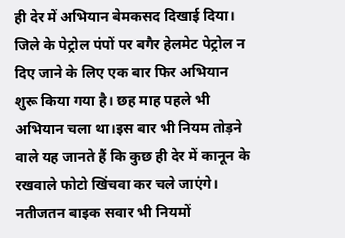ही देर में अभियान बेमकसद दिखाई दिया।
जिले के पेट्रोल पंपों पर बगैर हेलमेट पेट्रोल न दिए जाने के लिए एक बार फिर अभियान शुरू किया गया है। छह माह पहले भी अभियान चला था।इस बार भी नियम तोड़ने वाले यह जानते हैं कि कुछ ही देर में कानून के रखवाले फोटो खिंचवा कर चले जाएंगे। नतीजतन बाइक सवार भी नियमों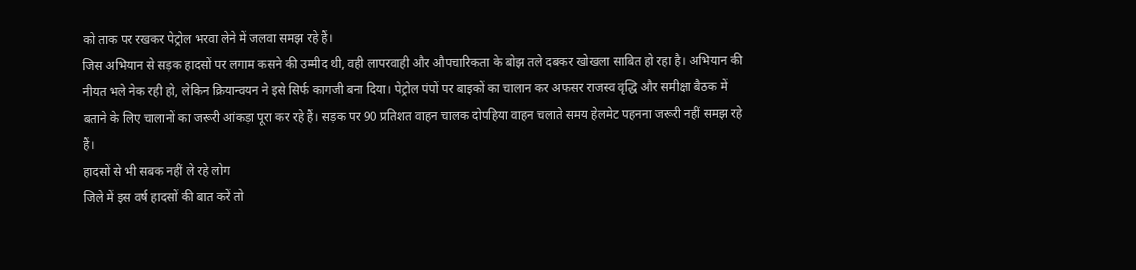को ताक पर रखकर पेट्रोल भरवा लेने में जलवा समझ रहे हैं।
जिस अभियान से सड़क हादसों पर लगाम कसने की उम्मीद थी, वही लापरवाही और औपचारिकता के बोझ तले दबकर खोखला साबित हो रहा है। अभियान की नीयत भले नेक रही हो, लेकिन क्रियान्वयन ने इसे सिर्फ कागजी बना दिया। पेट्रोल पंपों पर बाइकों का चालान कर अफसर राजस्व वृद्धि और समीक्षा बैठक में बताने के लिए चालानों का जरूरी आंकड़ा पूरा कर रहे हैं। सड़क पर 90 प्रतिशत वाहन चालक दोपहिया वाहन चलाते समय हेलमेट पहनना जरूरी नहीं समझ रहे हैं।
हादसों से भी सबक नहीं ले रहे लोग
जिले में इस वर्ष हादसों की बात करें तो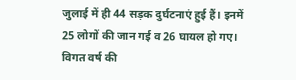जुलाई में ही 44 सड़क दुर्घटनाएं हुई हैं। इनमें 25 लोगों की जान गई व 26 घायल हो गए। विगत वर्ष की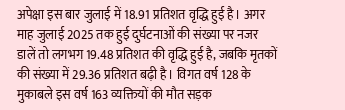अपेक्षा इस बार जुलाई में 18.91 प्रतिशत वृद्धि हुई है। अगर माह जुलाई 2025 तक हुई दुर्घटनाओं की संख्या पर नजर डालें तो लगभग 19.48 प्रतिशत की वृद्धि हुई है, जबकि मृतकों की संख्या में 29.36 प्रतिशत बढ़ी है। विगत वर्ष 128 के मुकाबले इस वर्ष 163 व्यक्तियों की मौत सड़क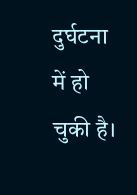दुर्घटना में हो चुकी है।